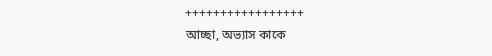+++++++++++++++++
আচ্ছা, অভ্যাস কাকে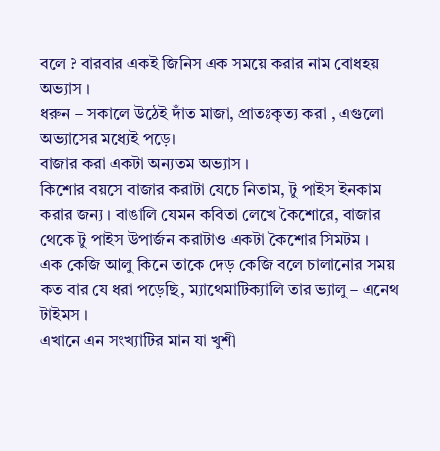বলে ? বারবার একই জিনিস এক সময়ে করার নাম বোধহয় অভ্যাস ।
ধরুন – সকালে উঠেই দাঁত মাজা, প্রাতঃকৃত্য করা , এগুলো অভ্যাসের মধ্যেই পড়ে।
বাজার করা একটা অন্যতম অভ্যাস ।
কিশোর বয়সে বাজার করাটা যেচে নিতাম, টু পাইস ইনকাম করার জন্য । বাঙালি যেমন কবিতা লেখে কৈশোরে, বাজার থেকে টু পাইস উপার্জন করাটাও একটা কৈশোর সিমটম ।
এক কেজি আলু কিনে তাকে দেড় কেজি বলে চালানোর সময় কত বার যে ধরা পড়েছি, ম্যাথেমাটিক্যালি তার ভ্যালু – এনেথ টাইমস ।
এখানে এন সংখ্যাটির মান যা খুশী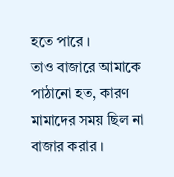হতে পারে ।
তাও বাজারে আমাকে পাঠানো হত, কারণ মামাদের সময় ছিল না বাজার করার ।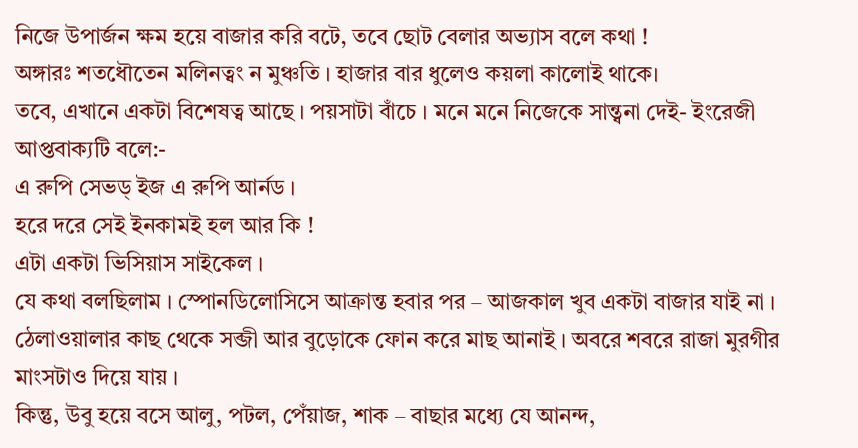নিজে উপার্জন ক্ষম হয়ে বাজার করি বটে, তবে ছোট বেলার অভ্যাস বলে কথা !
অঙ্গারঃ শতধৌতেন মলিনত্বং ন মুঞ্চতি । হাজার বার ধুলেও কয়লা কালোই থাকে।
তবে, এখানে একটা বিশেষত্ব আছে । পয়সাটা বাঁচে । মনে মনে নিজেকে সান্ত্বনা দেই- ইংরেজী আপ্তবাক্যটি বলে:-
এ রুপি সেভড্ ইজ এ রুপি আর্নড ।
হরে দরে সেই ইনকামই হল আর কি !
এটা একটা ভিসিয়াস সাইকেল ।
যে কথা বলছিলাম । স্পোনডিলোসিসে আক্রান্ত হবার পর – আজকাল খুব একটা বাজার যাই না ।
ঠেলাওয়ালার কাছ থেকে সব্জী আর বুড়োকে ফোন করে মাছ আনাই । অবরে শবরে রাজা মুরগীর মাংসটাও দিয়ে যায় ।
কিন্তু, উবু হয়ে বসে আলু, পটল, পেঁয়াজ, শাক – বাছার মধ্যে যে আনন্দ,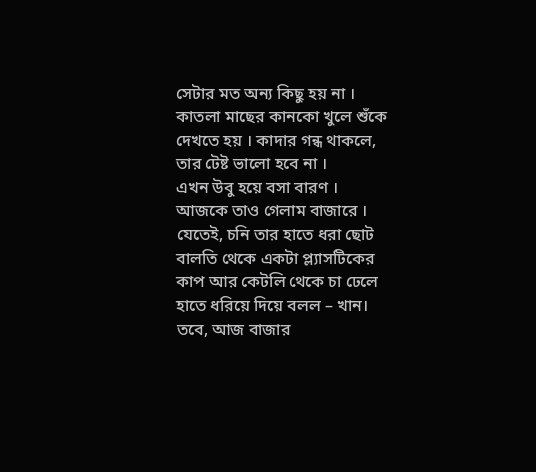সেটার মত অন্য কিছু হয় না ।
কাতলা মাছের কানকো খুলে শুঁকে দেখতে হয় । কাদার গন্ধ থাকলে, তার টেষ্ট ভালো হবে না ।
এখন উবু হয়ে বসা বারণ ।
আজকে তাও গেলাম বাজারে । যেতেই, চনি তার হাতে ধরা ছোট বালতি থেকে একটা প্ল্যাসটিকের কাপ আর কেটলি থেকে চা ঢেলে হাতে ধরিয়ে দিয়ে বলল – খান।
তবে, আজ বাজার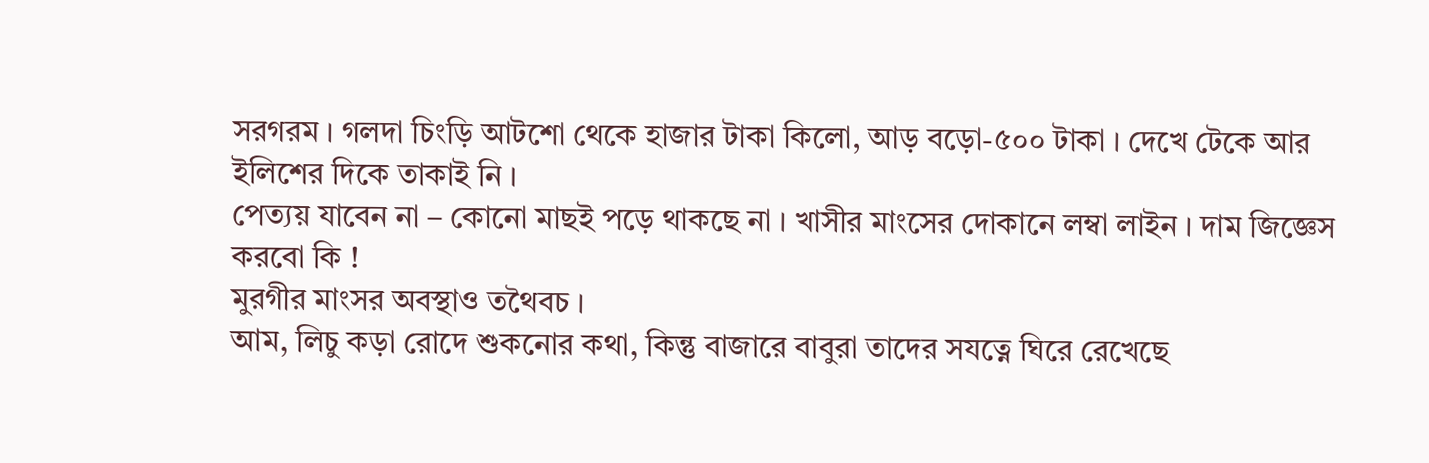সরগরম । গলদা চিংড়ি আটশো থেকে হাজার টাকা কিলো, আড় বড়ো-৫০০ টাকা । দেখে টেকে আর ইলিশের দিকে তাকাই নি ।
পেত্যয় যাবেন না – কোনো মাছই পড়ে থাকছে না । খাসীর মাংসের দোকানে লম্বা লাইন । দাম জিজ্ঞেস করবো কি !
মুরগীর মাংসর অবস্থাও তথৈবচ ।
আম, লিচু কড়া রোদে শুকনোর কথা, কিন্তু বাজারে বাবুরা তাদের সযত্নে ঘিরে রেখেছে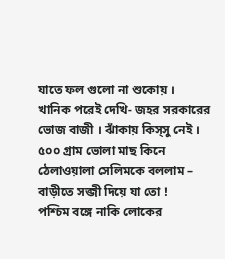যাতে ফল গুলো না শুকোয় ।
খানিক পরেই দেখি- জহর সরকারের ভোজ বাজী । ঝাঁকায় কিস্সু নেই ।
৫০০ গ্রাম ভোলা মাছ কিনে ঠেলাওয়ালা সেলিমকে বললাম – বাড়ীতে সব্জী দিয়ে যা তো !
পশ্চিম বঙ্গে নাকি লোকের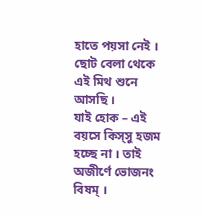হাতে পয়সা নেই ।
ছোট বেলা থেকে এই মিথ শুনে আসছি ।
যাই হোক – এই বয়সে কিস্সু হজম হচ্ছে না । তাই অজীর্ণে ভোজনং বিষম্ ।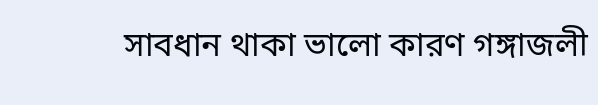সাবধান থাকা ভালো কারণ গঙ্গাজলী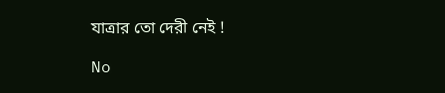যাত্রার তো দেরী নেই !

No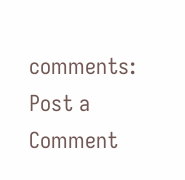comments:
Post a Comment